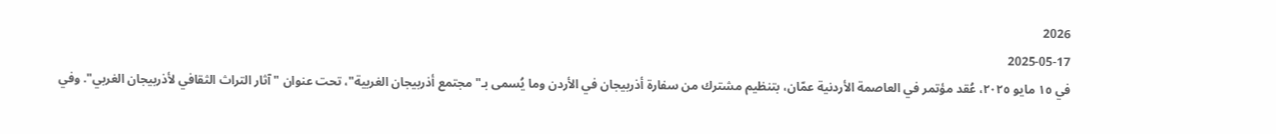2026
2025-05-17
في ۱٥ مايو ۲۰۲٥، عُقد مؤتمر في العاصمة الأردنية عمّان، بتنظيم مشترك من سفارة أذربيجان في الأردن وما يُسمى بـ"مجتمع أذربيجان الغربية"، تحت عنوان "آثار التراث الثقافي لأذربيجان الغربي". وفي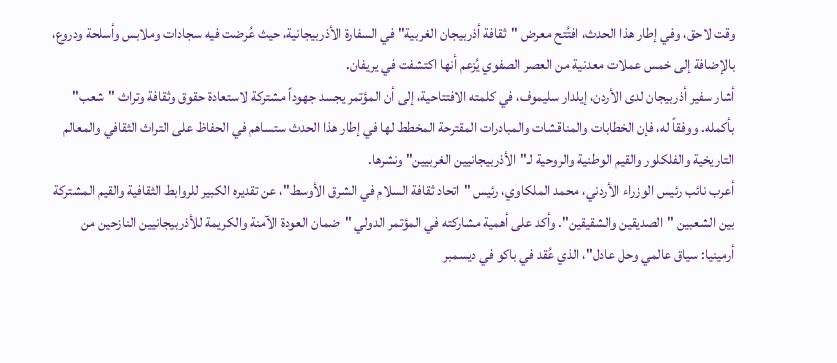وقت لاحق، وفي إطار هذا الحدث، افتُتح معرض "ثقافة أذربيجان الغربية" في السفارة الأذربيجانية، حيث عُرضت فيه سجادات وملابس وأسلحة ودروع، بالإضافة إلى خمس عملات معدنية من العصر الصفوي يُزعم أنها اكتشفت في يريفان.
أشار سفير أذربيجان لدى الأردن، إيلدار سليموف، في كلمته الافتتاحية، إلى أن المؤتمر يجسد جهوداً مشتركة لاستعادة حقوق وثقافة وتراث "شعب" بأكمله. ووفقاً له، فإن الخطابات والمناقشات والمبادرات المقترحة المخطط لها في إطار هذا الحدث ستساهم في الحفاظ على التراث الثقافي والمعالم التاريخية والفلكلور والقيم الوطنية والروحية لـ"الأذربيجانيين الغربيين" ونشرها.
أعرب نائب رئيس الوزراء الأردني، محمد الملكاوي، رئيس "اتحاد ثقافة السلام في الشرق الأوسط"، عن تقديره الكبير للروابط الثقافية والقيم المشتركة بين الشعبين "الصديقين والشقيقين". وأكد على أهمية مشاركته في المؤتمر الدولي "ضمان العودة الآمنة والكريمة للأذربيجانيين النازحين من أرمينيا: سياق عالمي وحل عادل"، الذي عُقد في باكو في ديسمبر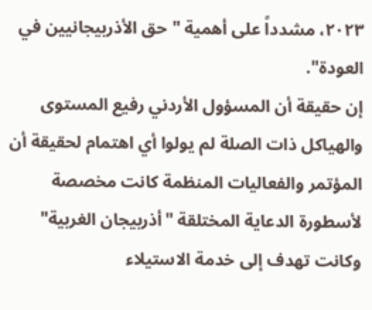۲۰۲۳، مشدداً على أهمية "حق الأذربيجانيين في العودة".
إن حقيقة أن المسؤول الأردني رفيع المستوى والهياكل ذات الصلة لم يولوا أي اهتمام لحقيقة أن المؤتمر والفعاليات المنظمة كانت مخصصة لأسطورة الدعاية المختلقة "أذربيجان الغربية" وكانت تهدف إلى خدمة الاستيلاء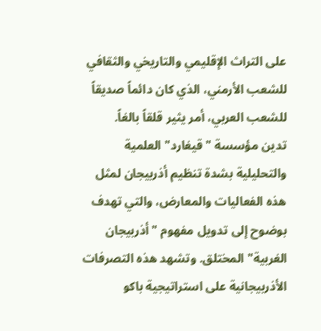على التراث الإقليمي والتاريخي والثقافي للشعب الأرمني، الذي كان دائماً صديقاً للشعب العربي، أمر يثير قلقاً بالغاً.
تدين مؤسسة "قيغارد" العلمية والتحليلية بشدة تنظيم أذربيجان لمثل هذه الفعاليات والمعارض، والتي تهدف بوضوح إلى تدويل مفهوم "أذربيجان الغربية" المختلق. وتشهد هذه التصرفات الأذربيجانية على استراتيجية باكو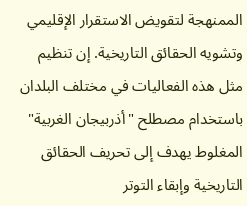الممنهجة لتقويض الاستقرار الإقليمي وتشويه الحقائق التاريخية. إن تنظيم مثل هذه الفعاليات في مختلف البلدان باستخدام مصطلح "أذربيجان الغربية" المغلوط يهدف إلى تحريف الحقائق التاريخية وإبقاء التوتر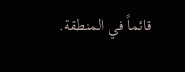قائماً في المنطقة.